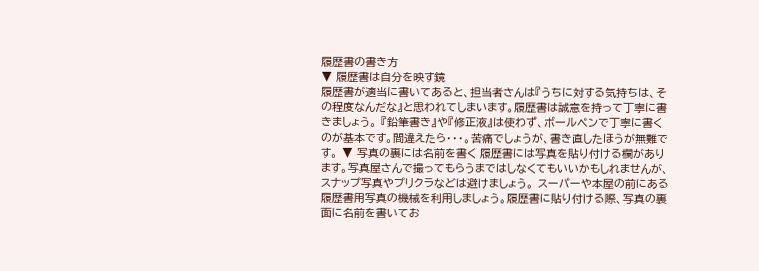履歴書の書き方
▼ 履歴書は自分を映す鏡
履歴書が適当に書いてあると、担当者さんは『うちに対する気持ちは、その程度なんだな』と思われてしまいます。履歴書は誠意を持って丁寧に書きましょう。 『鉛筆書き』や『修正液』は使わず、ボールペンで丁寧に書くのが基本です。間違えたら・・・。苦痛でしょうが、書き直したほうが無難です。 ▼ 写真の裏には名前を書く 履歴書には写真を貼り付ける欄があります。写真屋さんで撮ってもらうまではしなくてもいいかもしれませんが、スナップ写真やプリクラなどは避けましょう。 スーパーや本屋の前にある履歴書用写真の機械を利用しましょう。履歴書に貼り付ける際、写真の裏面に名前を書いてお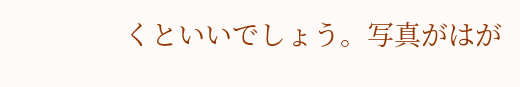くといいでしょう。写真がはが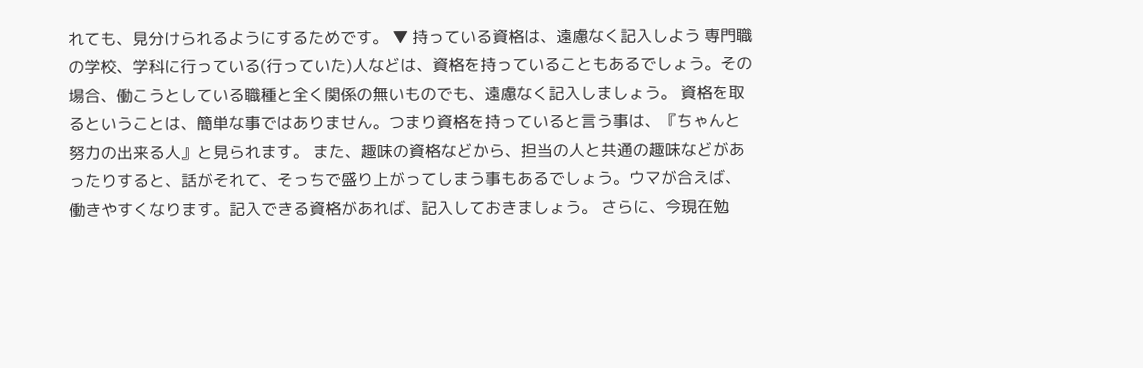れても、見分けられるようにするためです。 ▼ 持っている資格は、遠慮なく記入しよう 専門職の学校、学科に行っている(行っていた)人などは、資格を持っていることもあるでしょう。その場合、働こうとしている職種と全く関係の無いものでも、遠慮なく記入しましょう。 資格を取るということは、簡単な事ではありません。つまり資格を持っていると言う事は、『ちゃんと努力の出来る人』と見られます。 また、趣味の資格などから、担当の人と共通の趣味などがあったりすると、話がそれて、そっちで盛り上がってしまう事もあるでしょう。ウマが合えば、働きやすくなります。記入できる資格があれば、記入しておきましょう。 さらに、今現在勉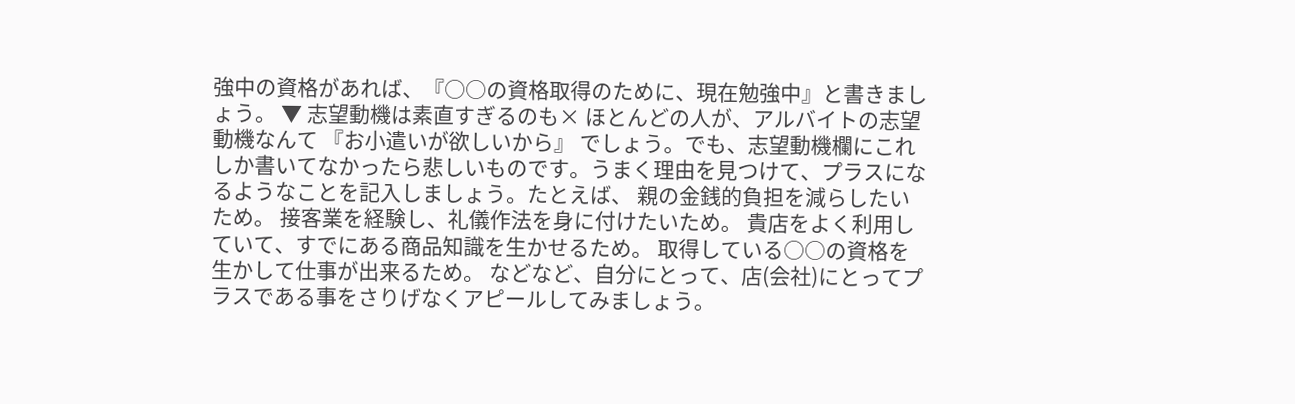強中の資格があれば、『○○の資格取得のために、現在勉強中』と書きましょう。 ▼ 志望動機は素直すぎるのも× ほとんどの人が、アルバイトの志望動機なんて 『お小遣いが欲しいから』 でしょう。でも、志望動機欄にこれしか書いてなかったら悲しいものです。うまく理由を見つけて、プラスになるようなことを記入しましょう。たとえば、 親の金銭的負担を減らしたいため。 接客業を経験し、礼儀作法を身に付けたいため。 貴店をよく利用していて、すでにある商品知識を生かせるため。 取得している○○の資格を生かして仕事が出来るため。 などなど、自分にとって、店(会社)にとってプラスである事をさりげなくアピールしてみましょう。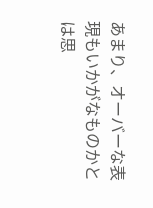あまり、オーバーな表現もいかがなものかとは思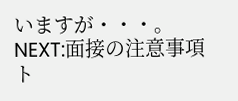いますが・・・。 NEXT:面接の注意事項 ト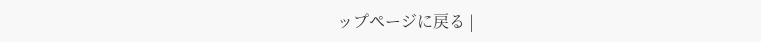ップページに戻る |